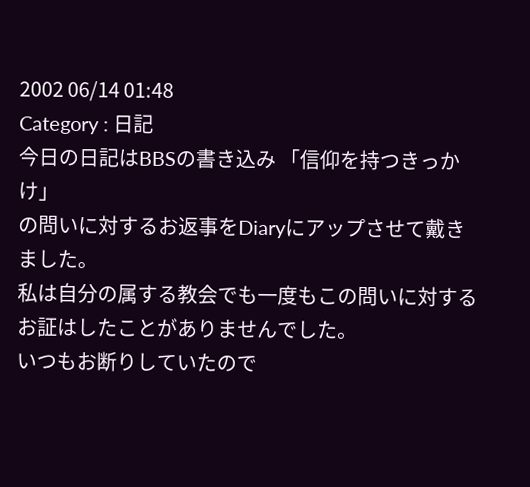2002 06/14 01:48
Category : 日記
今日の日記はBBSの書き込み 「信仰を持つきっかけ」
の問いに対するお返事をDiaryにアップさせて戴きました。
私は自分の属する教会でも一度もこの問いに対するお証はしたことがありませんでした。
いつもお断りしていたので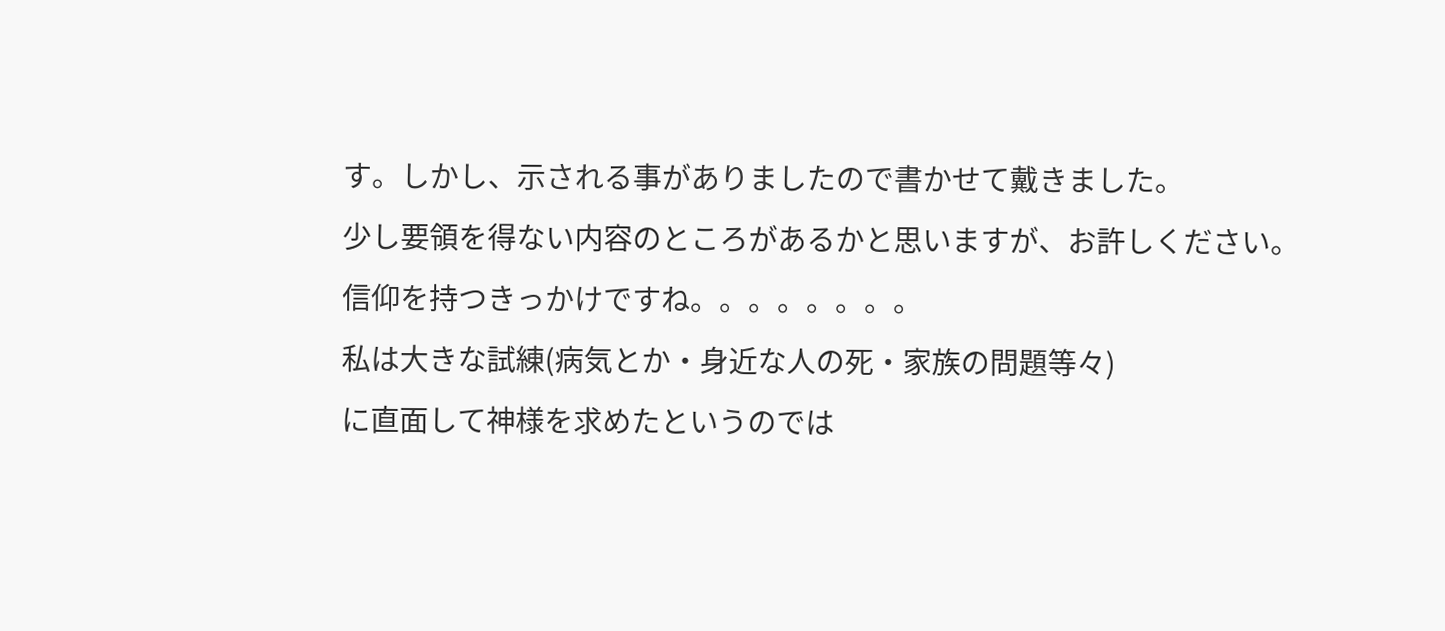す。しかし、示される事がありましたので書かせて戴きました。
少し要領を得ない内容のところがあるかと思いますが、お許しください。
信仰を持つきっかけですね。。。。。。。。
私は大きな試練(病気とか・身近な人の死・家族の問題等々)
に直面して神様を求めたというのでは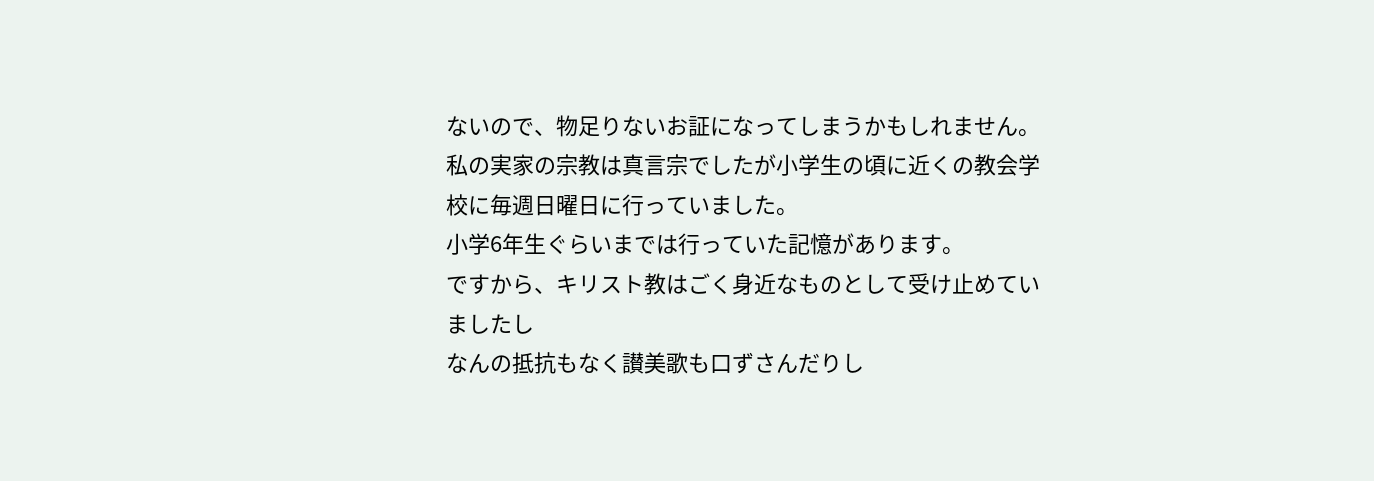ないので、物足りないお証になってしまうかもしれません。
私の実家の宗教は真言宗でしたが小学生の頃に近くの教会学校に毎週日曜日に行っていました。
小学6年生ぐらいまでは行っていた記憶があります。
ですから、キリスト教はごく身近なものとして受け止めていましたし
なんの抵抗もなく讃美歌も口ずさんだりし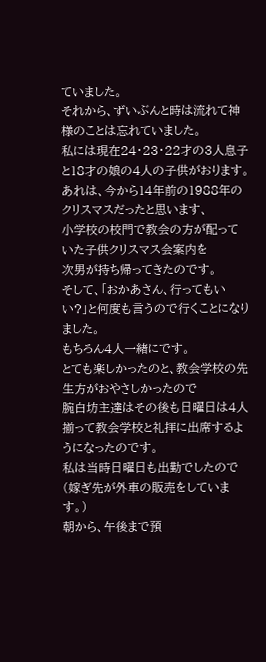ていました。
それから、ずいぶんと時は流れて神様のことは忘れていました。
私には現在24・23・22才の3人息子と18才の娘の4人の子供がおります。
あれは、今から14年前の1988年のクリスマスだったと思います、
小学校の校門で教会の方が配っていた子供クリスマス会案内を
次男が持ち帰ってきたのです。
そして、「おかあさん、行ってもいい?」と何度も言うので行くことになりました。
もちろん4人一緒にです。
とても楽しかったのと、教会学校の先生方がおやさしかったので
腕白坊主達はその後も日曜日は4人揃って教会学校と礼拝に出席するようになったのです。
私は当時日曜日も出勤でしたので(嫁ぎ先が外車の販売をしています。)
朝から、午後まで預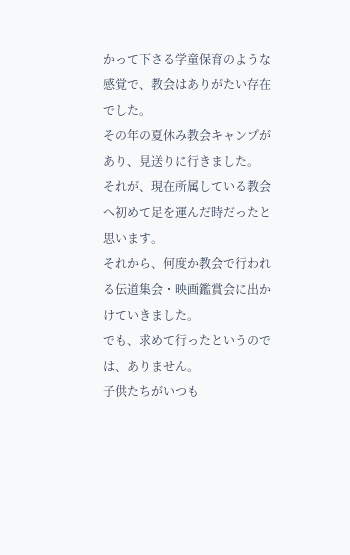かって下さる学童保育のような感覚で、教会はありがたい存在でした。
その年の夏休み教会キャンプがあり、見送りに行きました。
それが、現在所属している教会へ初めて足を運んだ時だったと思います。
それから、何度か教会で行われる伝道集会・映画鑑賞会に出かけていきました。
でも、求めて行ったというのでは、ありません。
子供たちがいつも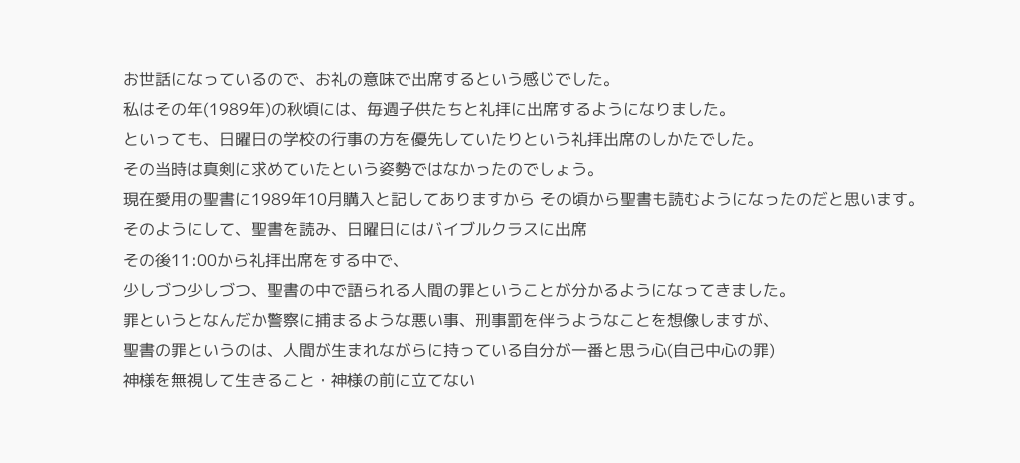お世話になっているので、お礼の意味で出席するという感じでした。
私はその年(1989年)の秋頃には、毎週子供たちと礼拝に出席するようになりました。
といっても、日曜日の学校の行事の方を優先していたりという礼拝出席のしかたでした。
その当時は真剣に求めていたという姿勢ではなかったのでしょう。
現在愛用の聖書に1989年10月購入と記してありますから その頃から聖書も読むようになったのだと思います。
そのようにして、聖書を読み、日曜日にはバイブルクラスに出席
その後11:00から礼拝出席をする中で、
少しづつ少しづつ、聖書の中で語られる人間の罪ということが分かるようになってきました。
罪というとなんだか警察に捕まるような悪い事、刑事罰を伴うようなことを想像しますが、
聖書の罪というのは、人間が生まれながらに持っている自分が一番と思う心(自己中心の罪)
神様を無視して生きること・神様の前に立てない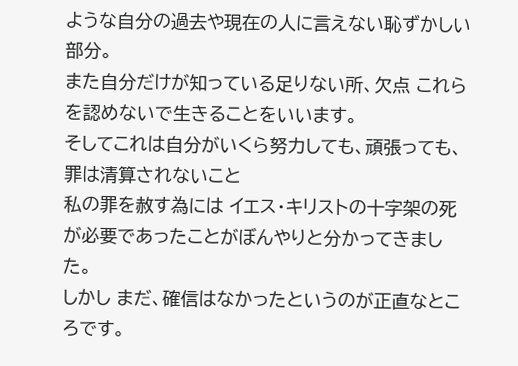ような自分の過去や現在の人に言えない恥ずかしい部分。
また自分だけが知っている足りない所、欠点 これらを認めないで生きることをいいます。
そしてこれは自分がいくら努力しても、頑張っても、罪は清算されないこと
私の罪を赦す為には イエス・キリストの十字架の死が必要であったことがぼんやりと分かってきました。
しかし まだ、確信はなかったというのが正直なところです。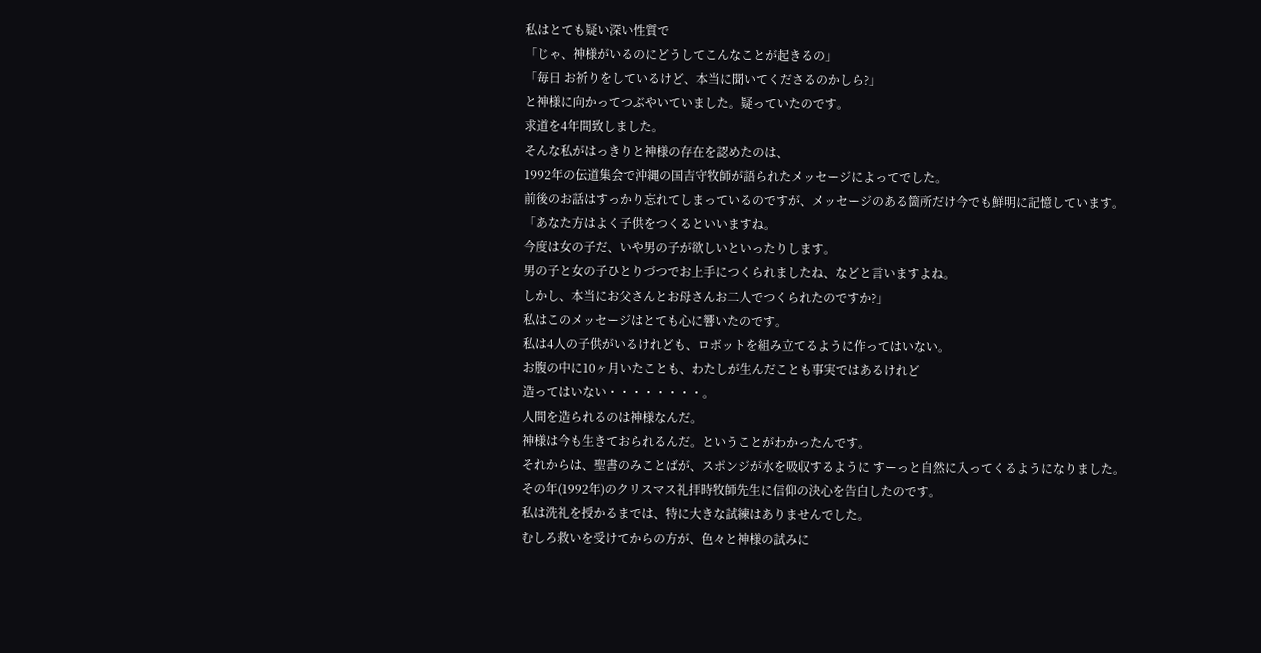私はとても疑い深い性質で
「じゃ、神様がいるのにどうしてこんなことが起きるの」
「毎日 お祈りをしているけど、本当に聞いてくださるのかしら?」
と神様に向かってつぶやいていました。疑っていたのです。
求道を4年間致しました。
そんな私がはっきりと神様の存在を認めたのは、
1992年の伝道集会で沖縄の国吉守牧師が語られたメッセージによってでした。
前後のお話はすっかり忘れてしまっているのですが、メッセージのある箇所だけ今でも鮮明に記憶しています。
「あなた方はよく子供をつくるといいますね。
今度は女の子だ、いや男の子が欲しいといったりします。
男の子と女の子ひとりづつでお上手につくられましたね、などと言いますよね。
しかし、本当にお父さんとお母さんお二人でつくられたのですか?」
私はこのメッセージはとても心に響いたのです。
私は4人の子供がいるけれども、ロボットを組み立てるように作ってはいない。
お腹の中に10ヶ月いたことも、わたしが生んだことも事実ではあるけれど
造ってはいない・・・・・・・・。
人間を造られるのは神様なんだ。
神様は今も生きておられるんだ。ということがわかったんです。
それからは、聖書のみことばが、スポンジが水を吸収するように すーっと自然に入ってくるようになりました。
その年(1992年)のクリスマス礼拝時牧師先生に信仰の決心を告白したのです。
私は洗礼を授かるまでは、特に大きな試練はありませんでした。
むしろ救いを受けてからの方が、色々と神様の試みに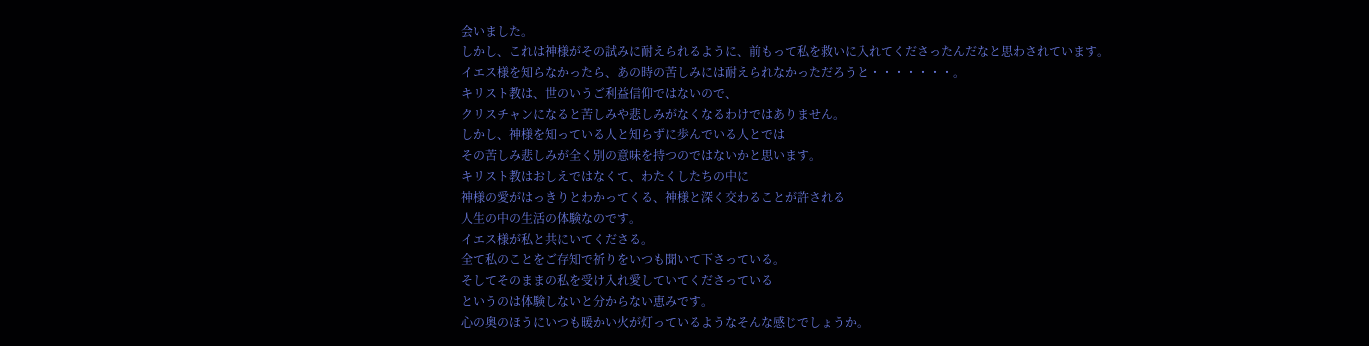会いました。
しかし、これは神様がその試みに耐えられるように、前もって私を救いに入れてくださったんだなと思わされています。
イエス様を知らなかったら、あの時の苦しみには耐えられなかっただろうと・・・・・・・。
キリスト教は、世のいうご利益信仰ではないので、
クリスチャンになると苦しみや悲しみがなくなるわけではありません。
しかし、神様を知っている人と知らずに歩んでいる人とでは
その苦しみ悲しみが全く別の意味を持つのではないかと思います。
キリスト教はおしえではなくて、わたくしたちの中に
神様の愛がはっきりとわかってくる、神様と深く交わることが許される
人生の中の生活の体験なのです。
イエス様が私と共にいてくださる。
全て私のことをご存知で祈りをいつも聞いて下さっている。
そしてそのままの私を受け入れ愛していてくださっている
というのは体験しないと分からない恵みです。
心の奥のほうにいつも暖かい火が灯っているようなそんな感じでしょうか。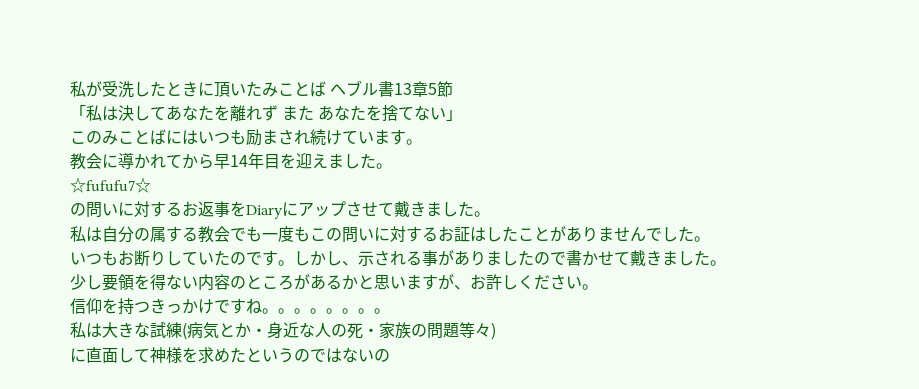私が受洗したときに頂いたみことば ヘブル書13章5節
「私は決してあなたを離れず また あなたを捨てない」
このみことばにはいつも励まされ続けています。
教会に導かれてから早14年目を迎えました。
☆fufufu7☆
の問いに対するお返事をDiaryにアップさせて戴きました。
私は自分の属する教会でも一度もこの問いに対するお証はしたことがありませんでした。
いつもお断りしていたのです。しかし、示される事がありましたので書かせて戴きました。
少し要領を得ない内容のところがあるかと思いますが、お許しください。
信仰を持つきっかけですね。。。。。。。。
私は大きな試練(病気とか・身近な人の死・家族の問題等々)
に直面して神様を求めたというのではないの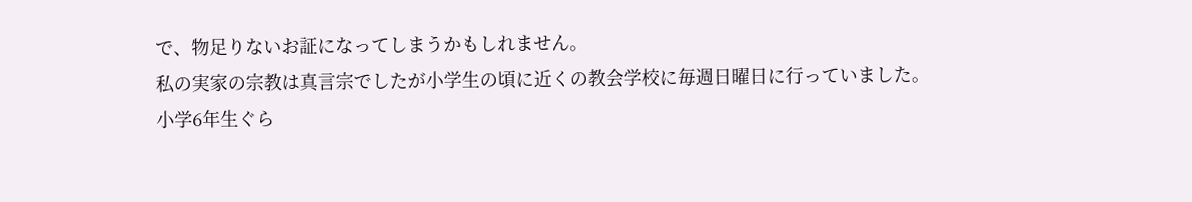で、物足りないお証になってしまうかもしれません。
私の実家の宗教は真言宗でしたが小学生の頃に近くの教会学校に毎週日曜日に行っていました。
小学6年生ぐら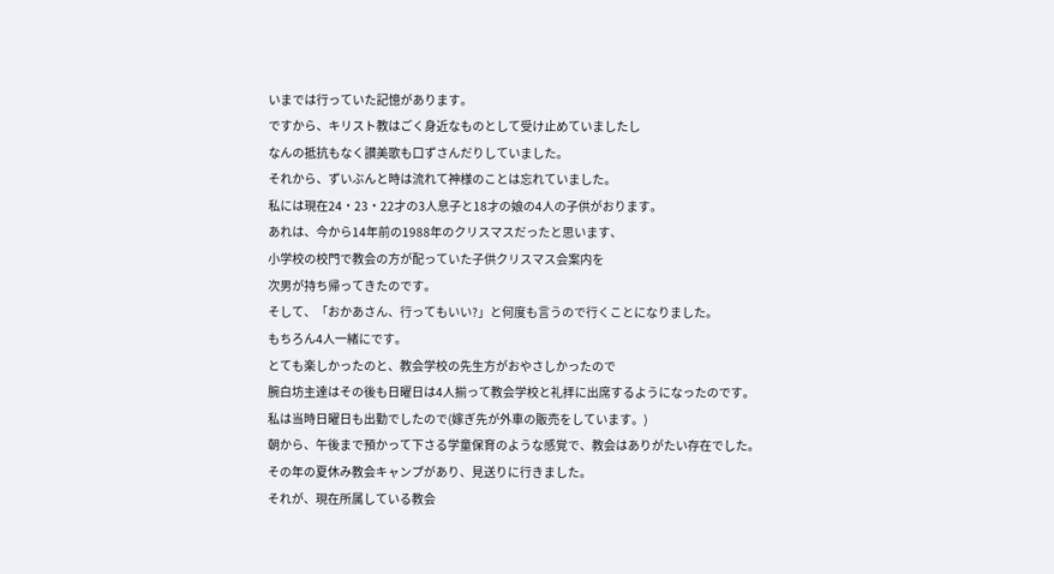いまでは行っていた記憶があります。
ですから、キリスト教はごく身近なものとして受け止めていましたし
なんの抵抗もなく讃美歌も口ずさんだりしていました。
それから、ずいぶんと時は流れて神様のことは忘れていました。
私には現在24・23・22才の3人息子と18才の娘の4人の子供がおります。
あれは、今から14年前の1988年のクリスマスだったと思います、
小学校の校門で教会の方が配っていた子供クリスマス会案内を
次男が持ち帰ってきたのです。
そして、「おかあさん、行ってもいい?」と何度も言うので行くことになりました。
もちろん4人一緒にです。
とても楽しかったのと、教会学校の先生方がおやさしかったので
腕白坊主達はその後も日曜日は4人揃って教会学校と礼拝に出席するようになったのです。
私は当時日曜日も出勤でしたので(嫁ぎ先が外車の販売をしています。)
朝から、午後まで預かって下さる学童保育のような感覚で、教会はありがたい存在でした。
その年の夏休み教会キャンプがあり、見送りに行きました。
それが、現在所属している教会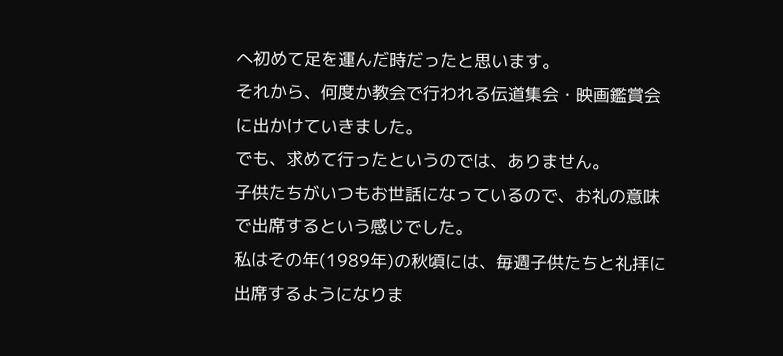へ初めて足を運んだ時だったと思います。
それから、何度か教会で行われる伝道集会・映画鑑賞会に出かけていきました。
でも、求めて行ったというのでは、ありません。
子供たちがいつもお世話になっているので、お礼の意味で出席するという感じでした。
私はその年(1989年)の秋頃には、毎週子供たちと礼拝に出席するようになりま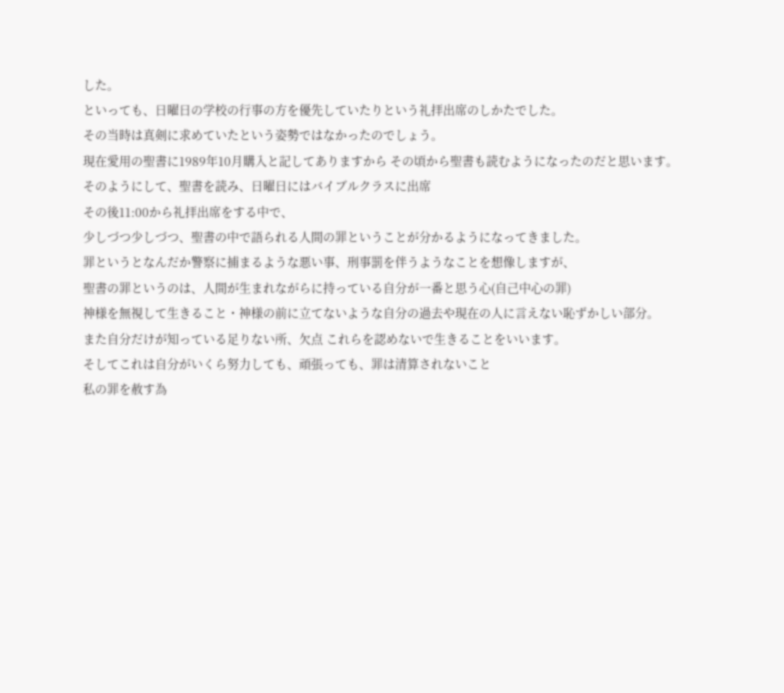した。
といっても、日曜日の学校の行事の方を優先していたりという礼拝出席のしかたでした。
その当時は真剣に求めていたという姿勢ではなかったのでしょう。
現在愛用の聖書に1989年10月購入と記してありますから その頃から聖書も読むようになったのだと思います。
そのようにして、聖書を読み、日曜日にはバイブルクラスに出席
その後11:00から礼拝出席をする中で、
少しづつ少しづつ、聖書の中で語られる人間の罪ということが分かるようになってきました。
罪というとなんだか警察に捕まるような悪い事、刑事罰を伴うようなことを想像しますが、
聖書の罪というのは、人間が生まれながらに持っている自分が一番と思う心(自己中心の罪)
神様を無視して生きること・神様の前に立てないような自分の過去や現在の人に言えない恥ずかしい部分。
また自分だけが知っている足りない所、欠点 これらを認めないで生きることをいいます。
そしてこれは自分がいくら努力しても、頑張っても、罪は清算されないこと
私の罪を赦す為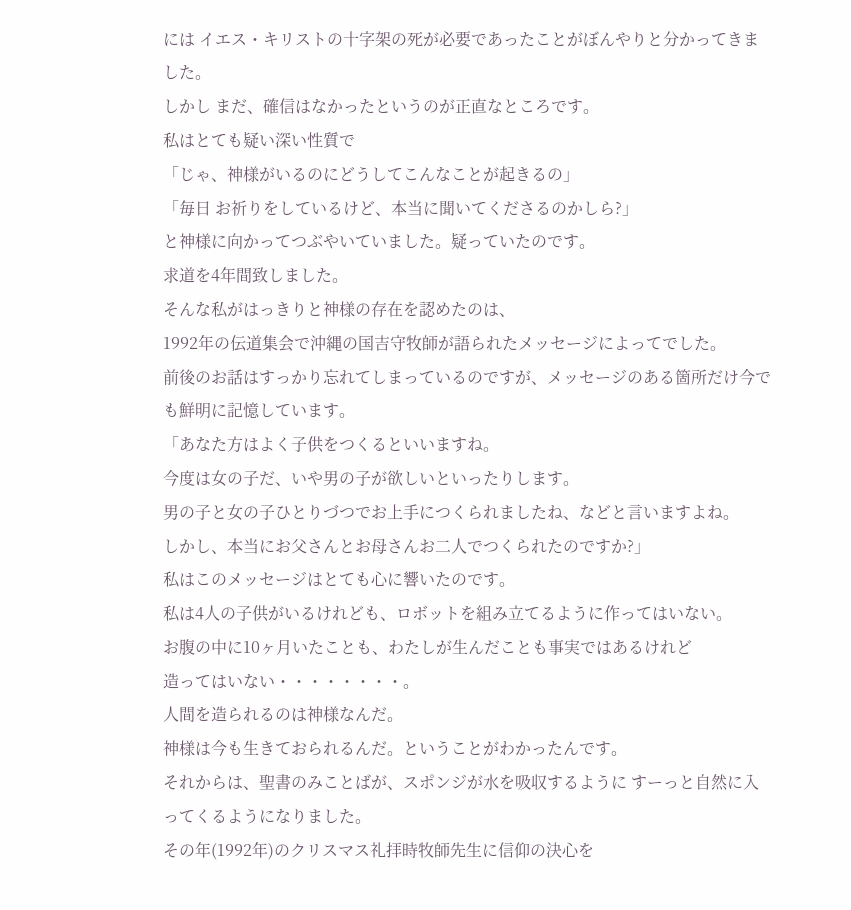には イエス・キリストの十字架の死が必要であったことがぼんやりと分かってきました。
しかし まだ、確信はなかったというのが正直なところです。
私はとても疑い深い性質で
「じゃ、神様がいるのにどうしてこんなことが起きるの」
「毎日 お祈りをしているけど、本当に聞いてくださるのかしら?」
と神様に向かってつぶやいていました。疑っていたのです。
求道を4年間致しました。
そんな私がはっきりと神様の存在を認めたのは、
1992年の伝道集会で沖縄の国吉守牧師が語られたメッセージによってでした。
前後のお話はすっかり忘れてしまっているのですが、メッセージのある箇所だけ今でも鮮明に記憶しています。
「あなた方はよく子供をつくるといいますね。
今度は女の子だ、いや男の子が欲しいといったりします。
男の子と女の子ひとりづつでお上手につくられましたね、などと言いますよね。
しかし、本当にお父さんとお母さんお二人でつくられたのですか?」
私はこのメッセージはとても心に響いたのです。
私は4人の子供がいるけれども、ロボットを組み立てるように作ってはいない。
お腹の中に10ヶ月いたことも、わたしが生んだことも事実ではあるけれど
造ってはいない・・・・・・・・。
人間を造られるのは神様なんだ。
神様は今も生きておられるんだ。ということがわかったんです。
それからは、聖書のみことばが、スポンジが水を吸収するように すーっと自然に入ってくるようになりました。
その年(1992年)のクリスマス礼拝時牧師先生に信仰の決心を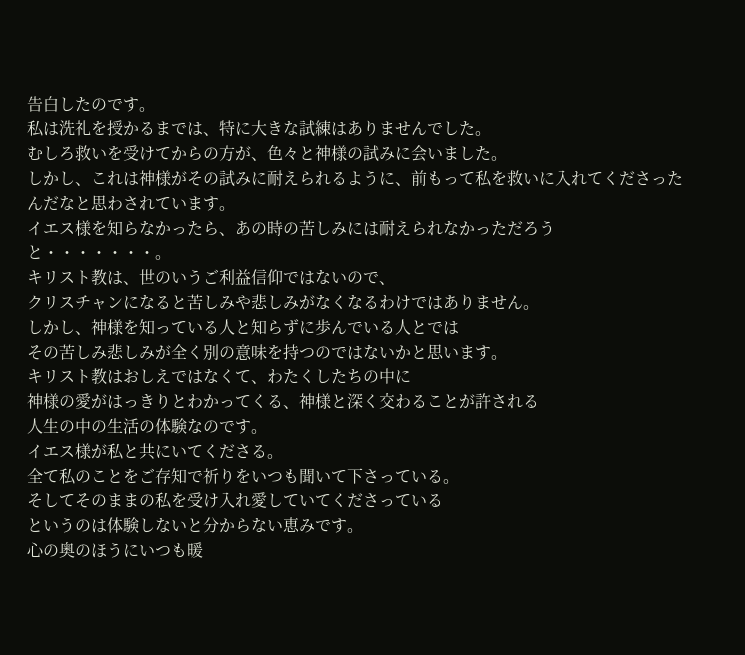告白したのです。
私は洗礼を授かるまでは、特に大きな試練はありませんでした。
むしろ救いを受けてからの方が、色々と神様の試みに会いました。
しかし、これは神様がその試みに耐えられるように、前もって私を救いに入れてくださったんだなと思わされています。
イエス様を知らなかったら、あの時の苦しみには耐えられなかっただろうと・・・・・・・。
キリスト教は、世のいうご利益信仰ではないので、
クリスチャンになると苦しみや悲しみがなくなるわけではありません。
しかし、神様を知っている人と知らずに歩んでいる人とでは
その苦しみ悲しみが全く別の意味を持つのではないかと思います。
キリスト教はおしえではなくて、わたくしたちの中に
神様の愛がはっきりとわかってくる、神様と深く交わることが許される
人生の中の生活の体験なのです。
イエス様が私と共にいてくださる。
全て私のことをご存知で祈りをいつも聞いて下さっている。
そしてそのままの私を受け入れ愛していてくださっている
というのは体験しないと分からない恵みです。
心の奥のほうにいつも暖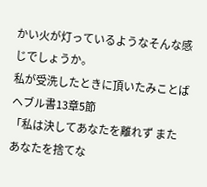かい火が灯っているようなそんな感じでしょうか。
私が受洗したときに頂いたみことば ヘブル書13章5節
「私は決してあなたを離れず また あなたを捨てな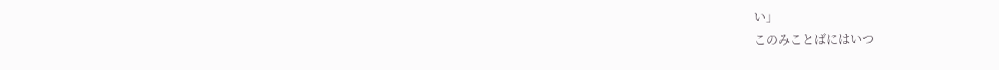い」
このみことばにはいつ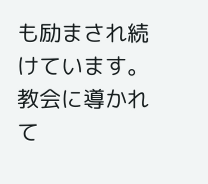も励まされ続けています。
教会に導かれて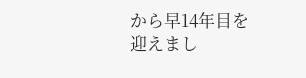から早14年目を迎えまし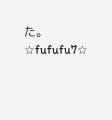た。
☆fufufu7☆